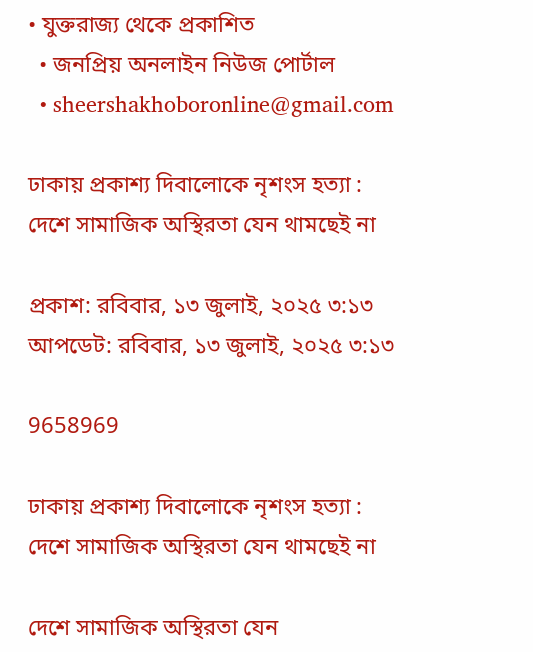• যুক্তরাজ্য থেকে প্রকাশিত
  • জনপ্রিয় অনলাইন নিউজ পোর্টাল
  • sheershakhoboronline@gmail.com

ঢাকায় প্রকাশ্য দিবালোকে নৃশংস হত্যা : দেশে সামাজিক অস্থিরতা যেন থামছেই না

প্রকাশ: রবিবার, ১৩ জুলাই, ২০২৫ ৩:১৩
আপডেট: রবিবার, ১৩ জুলাই, ২০২৫ ৩:১৩

9658969

ঢাকায় প্রকাশ্য দিবালোকে নৃশংস হত্যা : দেশে সামাজিক অস্থিরতা যেন থামছেই না

দেশে সামাজিক অস্থিরতা যেন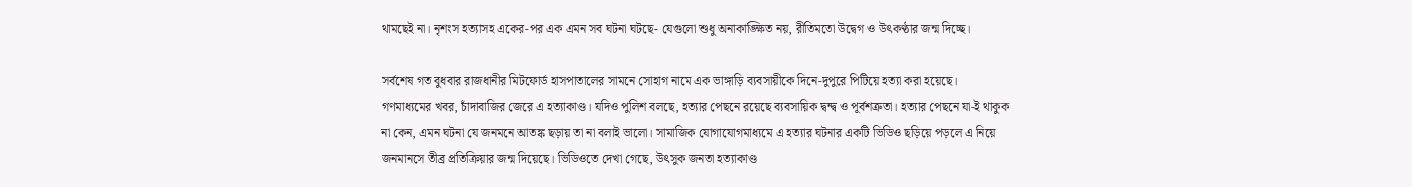থামছেই না। নৃশংস হত্যাসহ একের-পর এক এমন সব ঘটনা ঘটছে- যেগুলো শুধু অনাকাঙ্ক্ষিত নয়, রীতিমতো উদ্বেগ ও উৎকণ্ঠার জন্ম দিচ্ছে।

সর্বশেষ গত বুধবার রাজধানীর মিটফোর্ড হাসপাতালের সামনে সোহাগ নামে এক ভাঙ্গাড়ি ব্যবসায়ীকে দিনে-দুপুরে পিটিয়ে হত্যা করা হয়েছে। গণমাধ্যমের খবর, চাঁদাবাজির জেরে এ হত্যাকাণ্ড। যদিও পুলিশ বলছে, হত্যার পেছনে রয়েছে ব্যবসায়িক দ্বন্দ্ব ও পূর্বশত্রুতা। হত্যার পেছনে যা-ই থাকুক না কেন, এমন ঘটনা যে জনমনে আতঙ্ক ছড়ায় তা না বলাই ভালো। সামাজিক যোগাযোগমাধ্যমে এ হত্যার ঘটনার একটি ভিডিও ছড়িয়ে পড়লে এ নিয়ে জনমানসে তীব্র প্রতিক্রিয়ার জন্ম দিয়েছে। ভিডিওতে দেখা গেছে, উৎসুক জনতা হত্যাকাণ্ড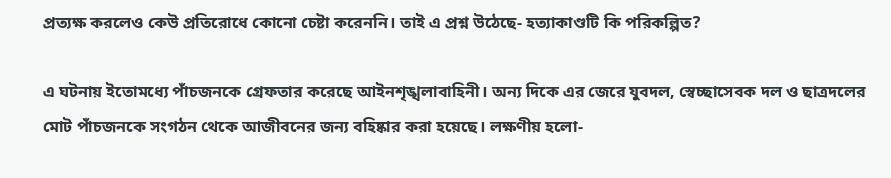প্রত্যক্ষ করলেও কেউ প্রতিরোধে কোনো চেষ্টা করেননি। তাই এ প্রশ্ন উঠেছে- হত্যাকাণ্ডটি কি পরিকল্পিত?

এ ঘটনায় ইতোমধ্যে পাঁচজনকে গ্রেফতার করেছে আইনশৃঙ্খলাবাহিনী। অন্য দিকে এর জেরে যুবদল, স্বেচ্ছাসেবক দল ও ছাত্রদলের মোট পাঁচজনকে সংগঠন থেকে আজীবনের জন্য বহিষ্কার করা হয়েছে। লক্ষণীয় হলো-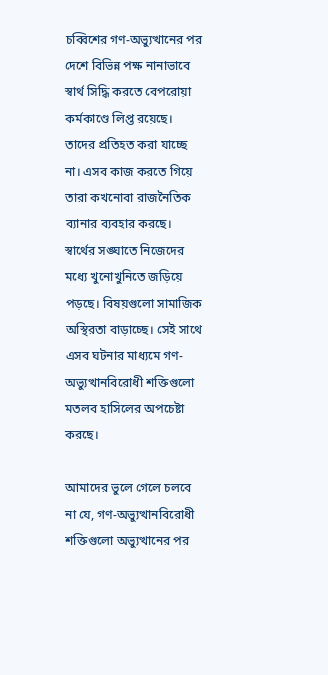চব্বিশের গণ-অভ্যুত্থানের পর দেশে বিভিন্ন পক্ষ নানাভাবে স্বার্থ সিদ্ধি করতে বেপরোয়া কর্মকাণ্ডে লিপ্ত রয়েছে। তাদের প্রতিহত করা যাচ্ছে না। এসব কাজ করতে গিয়ে তারা কখনোবা রাজনৈতিক ব্যানার ব্যবহার করছে। স্বার্থের সঙ্ঘাতে নিজেদের মধ্যে খুনোখুনিতে জড়িয়ে পড়ছে। বিষয়গুলো সামাজিক অস্থিরতা বাড়াচ্ছে। সেই সাথে এসব ঘটনার মাধ্যমে গণ-অভ্যুত্থানবিরোধী শক্তিগুলো মতলব হাসিলের অপচেষ্টা করছে।

আমাদের ভুলে গেলে চলবে না যে, গণ-অভ্যুত্থানবিরোধী শক্তিগুলো অভ্যুত্থানের পর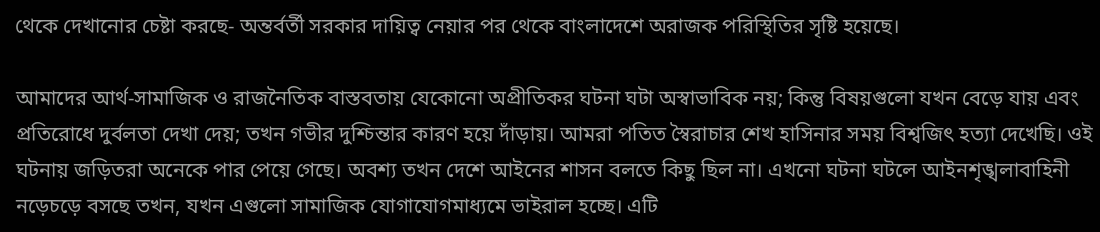থেকে দেখানোর চেষ্টা করছে- অন্তর্বর্তী সরকার দায়িত্ব নেয়ার পর থেকে বাংলাদেশে অরাজক পরিস্থিতির সৃষ্টি হয়েছে।

আমাদের আর্থ-সামাজিক ও রাজনৈতিক বাস্তবতায় যেকোনো অপ্রীতিকর ঘটনা ঘটা অস্বাভাবিক নয়; কিন্তু বিষয়গুলো যখন বেড়ে যায় এবং প্রতিরোধে দুর্বলতা দেখা দেয়; তখন গভীর দুশ্চিন্তার কারণ হয়ে দাঁড়ায়। আমরা পতিত স্বৈরাচার শেখ হাসিনার সময় বিশ্বজিৎ হত্যা দেখেছি। ওই ঘটনায় জড়িতরা অনেকে পার পেয়ে গেছে। অবশ্য তখন দেশে আইনের শাসন বলতে কিছু ছিল না। এখনো ঘটনা ঘটলে আইনশৃঙ্খলাবাহিনী নড়েচড়ে বসছে তখন, যখন এগুলো সামাজিক যোগাযোগমাধ্যমে ভাইরাল হচ্ছে। এটি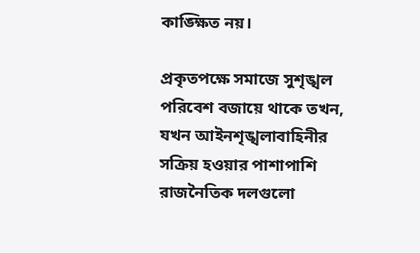কাঙ্ক্ষিত নয়।

প্রকৃতপক্ষে সমাজে সুশৃঙ্খল পরিবেশ বজায়ে থাকে তখন, যখন আইনশৃঙ্খলাবাহিনীর সক্রিয় হওয়ার পাশাপাশি রাজনৈতিক দলগুলো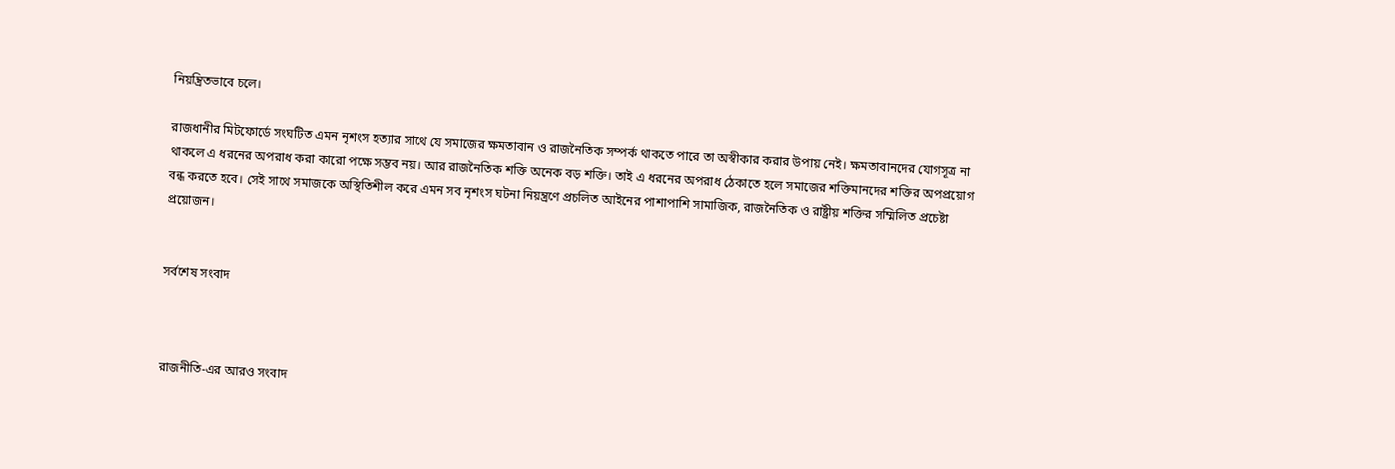নিয়ন্ত্রিতভাবে চলে।

রাজধানীর মিটফোর্ডে সংঘটিত এমন নৃশংস হত্যার সাথে যে সমাজের ক্ষমতাবান ও রাজনৈতিক সম্পর্ক থাকতে পারে তা অস্বীকার করার উপায় নেই। ক্ষমতাবানদের যোগসূত্র না থাকলে এ ধরনের অপরাধ করা কারো পক্ষে সম্ভব নয়। আর রাজনৈতিক শক্তি অনেক বড় শক্তি। তাই এ ধরনের অপরাধ ঠেকাতে হলে সমাজের শক্তিমানদের শক্তির অপপ্রয়োগ বন্ধ করতে হবে। সেই সাথে সমাজকে অস্থিতিশীল করে এমন সব নৃশংস ঘটনা নিয়ন্ত্রণে প্রচলিত আইনের পাশাপাশি সামাজিক, রাজনৈতিক ও রাষ্ট্রীয় শক্তির সম্মিলিত প্রচেষ্টা প্রয়োজন।


সর্বশেষ সংবাদ



রাজনীতি-এর আরও সংবাদ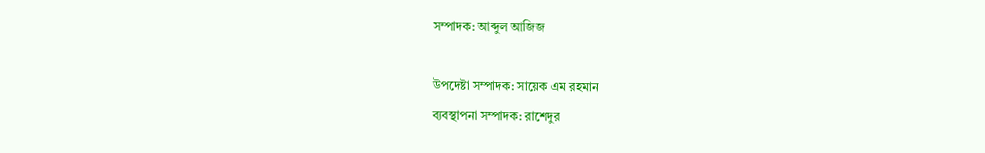সম্পাদক: আব্দুল আজিজ

উপদেষ্টা সম্পাদক: সায়েক এম রহমান
ব্যবস্থাপনা সম্পাদক: রাশেদুর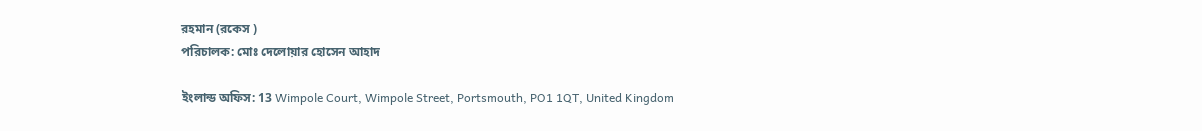রহমান (রকেস )
পরিচালক: মোঃ দেলোয়ার হোসেন আহাদ

ইংলান্ড অফিস: 13 Wimpole Court, Wimpole Street, Portsmouth, PO1 1QT, United Kingdom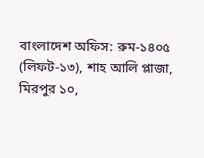বাংলাদেশ অফিস: রুম-১৪০৫ (লিফট-১৩), শাহ আলি প্লাজা, মিরপুর ১০,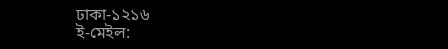ঢাকা-১২১৬
ই-মেইল: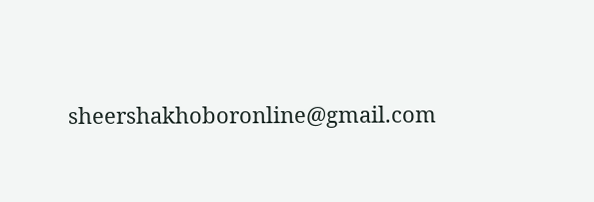sheershakhoboronline@gmail.com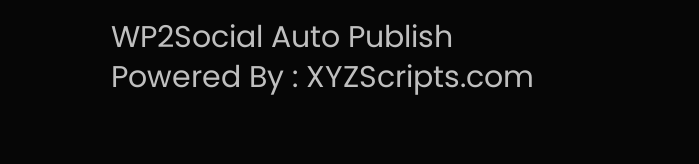WP2Social Auto Publish Powered By : XYZScripts.com